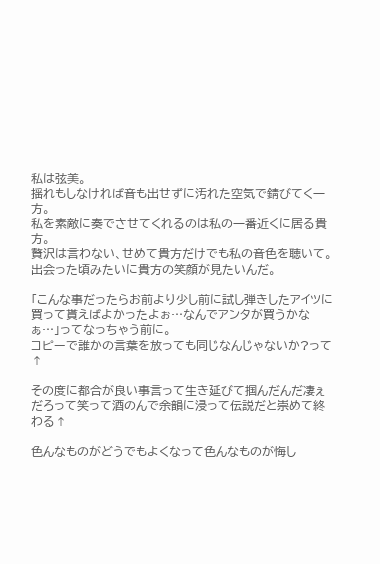私は弦美。
揺れもしなければ音も出せずに汚れた空気で錆びてく一方。
私を素敵に奏でさせてくれるのは私の一番近くに居る貴方。
贅沢は言わない、せめて貴方だけでも私の音色を聴いて。
出会った頃みたいに貴方の笑顔が見たいんだ。

「こんな事だったらお前より少し前に試し弾きしたアイツに買って貰えばよかったよぉ…なんでアンタが買うかなぁ…」ってなっちゃう前に。
コピーで誰かの言葉を放っても同じなんじゃないか?って↑

その度に都合が良い事言って生き延びて掴んだんだ凄ぇだろって笑って酒のんで余韻に浸って伝説だと崇めて終わる↑

色んなものがどうでもよくなって色んなものが悔し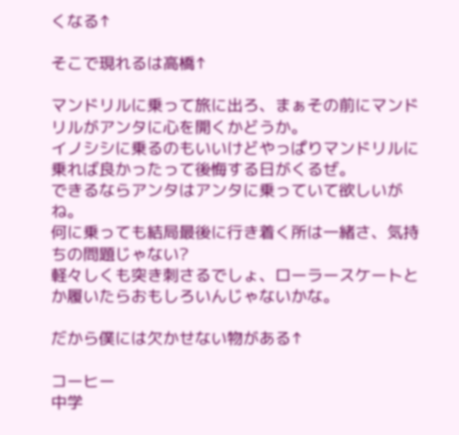くなる↑

そこで現れるは高橋↑

マンドリルに乗って旅に出ろ、まぁその前にマンドリルがアンタに心を開くかどうか。
イノシシに乗るのもいいけどやっぱりマンドリルに乗れば良かったって後悔する日がくるぜ。
できるならアンタはアンタに乗っていて欲しいがね。
何に乗っても結局最後に行き着く所は一緒さ、気持ちの問題じゃない?
軽々しくも突き刺さるでしょ、ローラースケートとか履いたらおもしろいんじゃないかな。

だから僕には欠かせない物がある↑

コーヒー
中学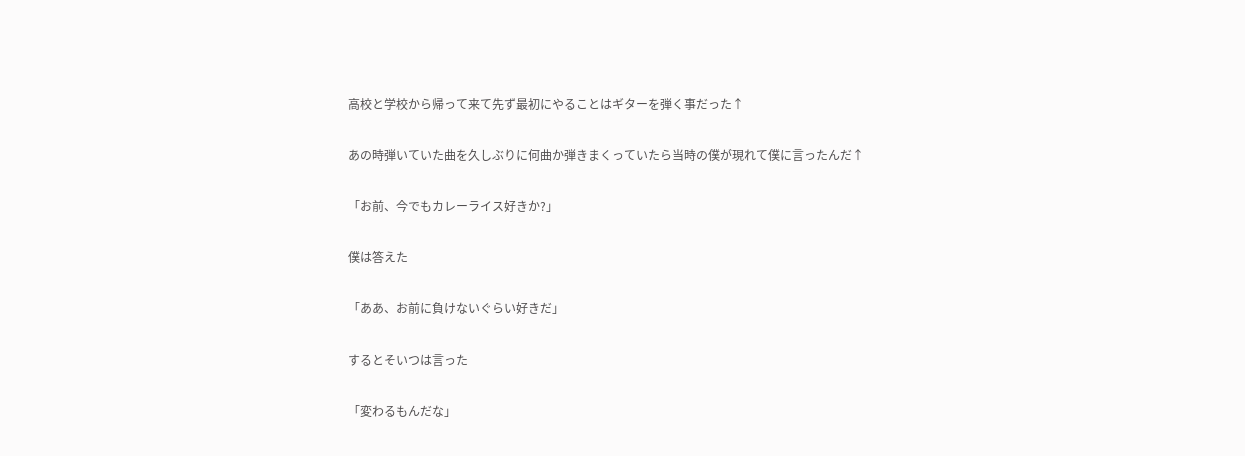高校と学校から帰って来て先ず最初にやることはギターを弾く事だった↑

あの時弾いていた曲を久しぶりに何曲か弾きまくっていたら当時の僕が現れて僕に言ったんだ↑

「お前、今でもカレーライス好きか?」

僕は答えた

「ああ、お前に負けないぐらい好きだ」

するとそいつは言った

「変わるもんだな」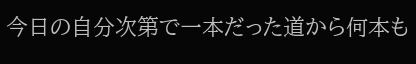今日の自分次第で一本だった道から何本も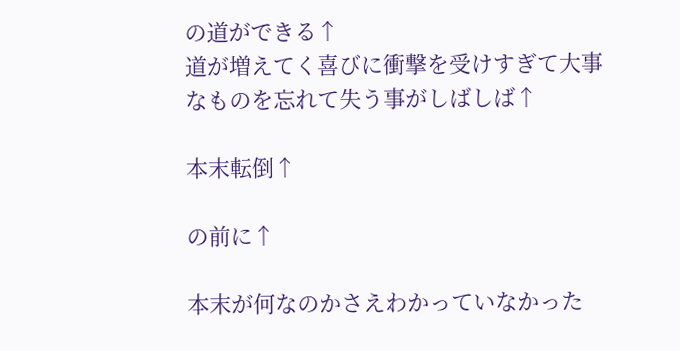の道ができる↑
道が増えてく喜びに衝撃を受けすぎて大事なものを忘れて失う事がしばしば↑

本末転倒↑

の前に↑

本末が何なのかさえわかっていなかった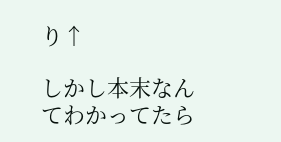り↑

しかし本末なんてわかってたら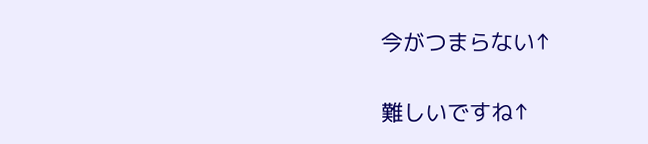今がつまらない↑

難しいですね↑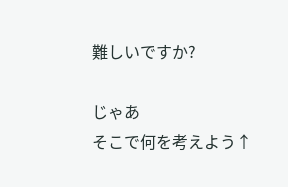難しいですか?

じゃあ
そこで何を考えよう↑